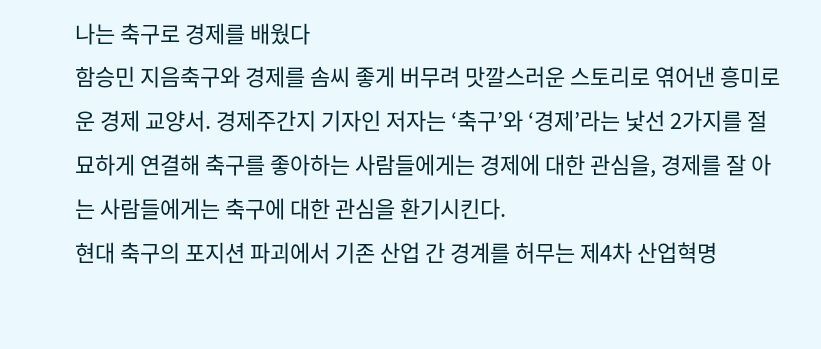나는 축구로 경제를 배웠다
함승민 지음축구와 경제를 솜씨 좋게 버무려 맛깔스러운 스토리로 엮어낸 흥미로운 경제 교양서. 경제주간지 기자인 저자는 ‘축구’와 ‘경제’라는 낯선 2가지를 절묘하게 연결해 축구를 좋아하는 사람들에게는 경제에 대한 관심을, 경제를 잘 아는 사람들에게는 축구에 대한 관심을 환기시킨다.
현대 축구의 포지션 파괴에서 기존 산업 간 경계를 허무는 제4차 산업혁명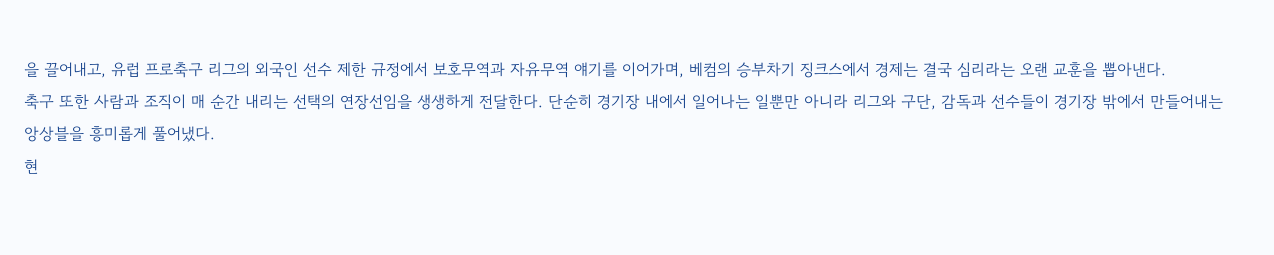을 끌어내고, 유럽 프로축구 리그의 외국인 선수 제한 규정에서 보호무역과 자유무역 얘기를 이어가며, 베컴의 승부차기 징크스에서 경제는 결국 심리라는 오랜 교훈을 뽑아낸다.
축구 또한 사람과 조직이 매 순간 내리는 선택의 연장선임을 생생하게 전달한다. 단순히 경기장 내에서 일어나는 일뿐만 아니라 리그와 구단, 감독과 선수들이 경기장 밖에서 만들어내는 앙상블을 흥미롭게 풀어냈다.
현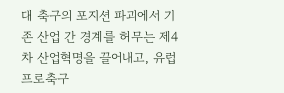대 축구의 포지션 파괴에서 기존 산업 간 경계를 허무는 제4차 산업혁명을 끌어내고, 유럽 프로축구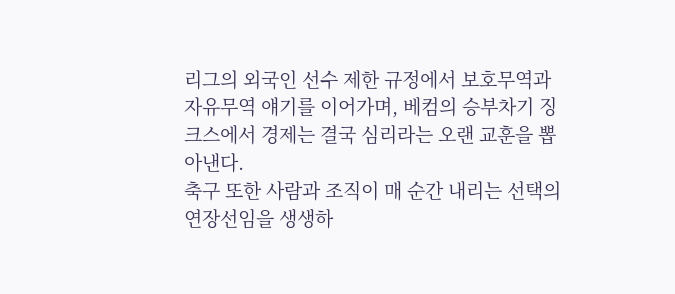리그의 외국인 선수 제한 규정에서 보호무역과 자유무역 얘기를 이어가며, 베컴의 승부차기 징크스에서 경제는 결국 심리라는 오랜 교훈을 뽑아낸다.
축구 또한 사람과 조직이 매 순간 내리는 선택의 연장선임을 생생하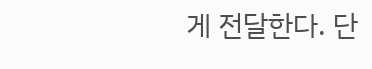게 전달한다. 단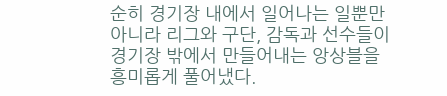순히 경기장 내에서 일어나는 일뿐만 아니라 리그와 구단, 감독과 선수들이 경기장 밖에서 만들어내는 앙상블을 흥미롭게 풀어냈다.